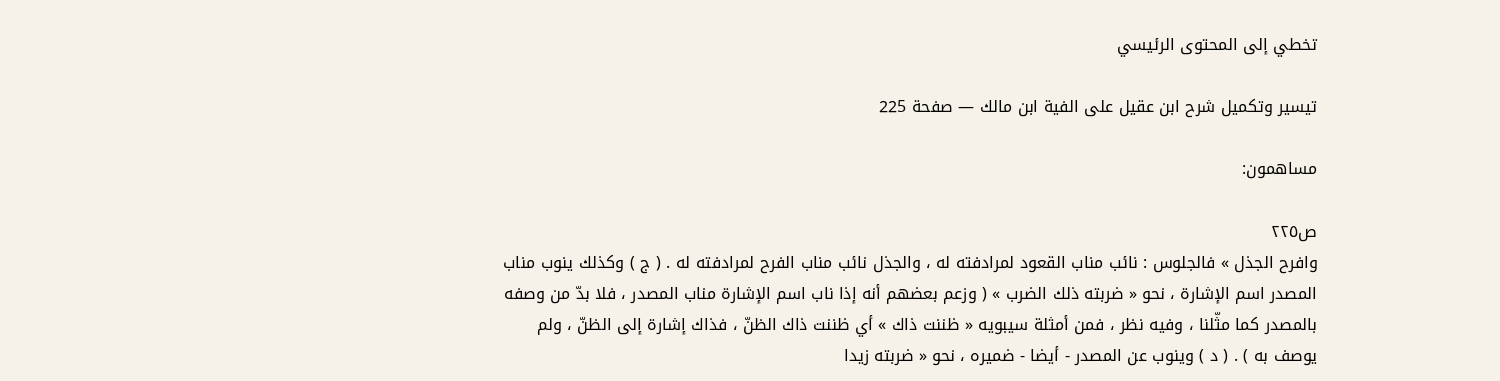تخطي إلى المحتوى الرئيسي

تيسير وتكميل شرح ابن عقيل على الفية ابن مالك — صفحة 225

مساهمون:

ص٢٢٥
وافرح الجذل » فالجلوس : نائب مناب القعود لمرادفته له ، والجذل نائب مناب الفرح لمرادفته له . ( ج ) وكذلك ينوب مناب المصدر اسم الإشارة ، نحو « ضربته ذلك الضرب » ( وزعم بعضهم أنه إذا ناب اسم الإشارة مناب المصدر ، فلا بدّ من وصفه بالمصدر كما مثّلنا ، وفيه نظر ، فمن أمثلة سيبويه « ظننت ذاك » أي ظننت ذاك الظنّ ، فذاك إشارة إلى الظنّ ، ولم يوصف به ) . ( د ) وينوب عن المصدر - أيضا - ضميره ، نحو « ضربته زيدا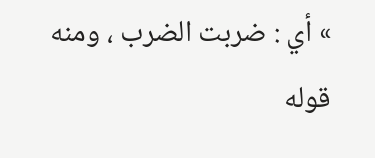» أي : ضربت الضرب ، ومنه قوله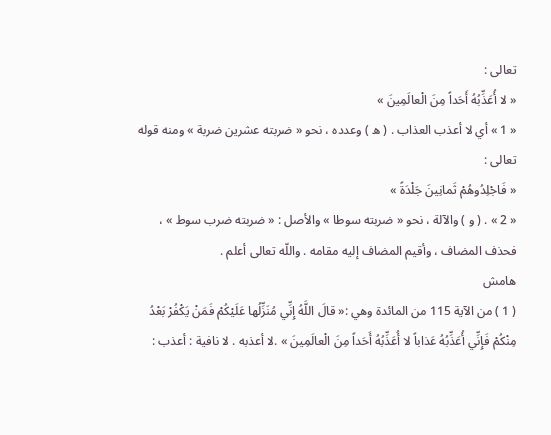تعالى :
« لا أُعَذِّبُهُ أَحَداً مِنَ الْعالَمِينَ »
« 1 » أي لا أعذب العذاب . ( ه ) وعدده ، نحو « ضربته عشرين ضربة » ومنه قوله تعالى :
« فَاجْلِدُوهُمْ ثَمانِينَ جَلْدَةً »
« 2 » . ( و ) والآلة ، نحو « ضربته سوطا » والأصل : « ضربته ضرب سوط » ، فحذف المضاف ، وأقيم المضاف إليه مقامه . واللّه تعالى أعلم .
هامش
( 1 ) من الآية 115 من المائدة وهي :« قالَ اللَّهُ إِنِّي مُنَزِّلُها عَلَيْكُمْ فَمَنْ يَكْفُرْ بَعْدُ مِنْكُمْ فَإِنِّي أُعَذِّبُهُ عَذاباً لا أُعَذِّبُهُ أَحَداً مِنَ الْعالَمِينَ » .لا أعذبه . لا نافية : أعذب :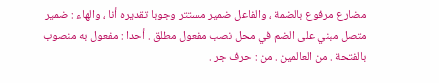مضارع مرفوع بالضمة ، والفاعل ضمير مستتر وجوبا تقديره أنا ، والهاء : ضمير متصل مبني على الضم في محل نصب مفعول مطلق . أحدا : مفعول به منصوب بالفتحة . من العالمين . من : حرف جر .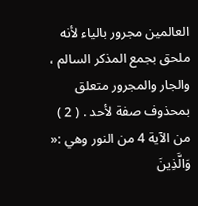العالمين مجرور بالياء لأنه ملحق بجمع المذكر السالم ، والجار والمجرور متعلق بمحذوف صفة لأحد . ( 2 ) من الآية 4 من النور وهي :« وَالَّذِينَ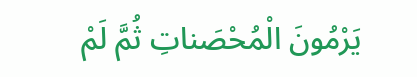يَرْمُونَ الْمُحْصَناتِ ثُمَّ لَمْ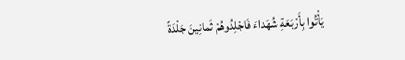يَأْتُوا بِأَرْبَعَةِ شُهَداءَ فَاجْلِدُوهُمْ ثَمانِينَ جَلْدَةً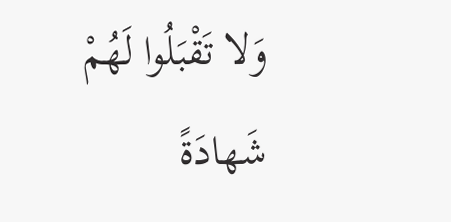وَلا تَقْبَلُوا لَهُمْ شَهادَةً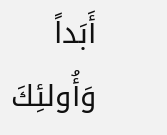أَبَداً وَأُولئِكَ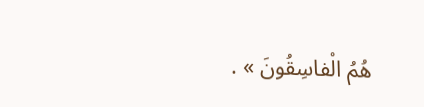هُمُ الْفاسِقُونَ » .